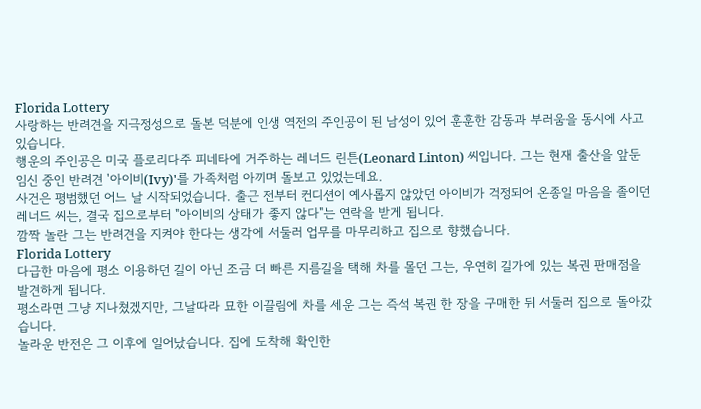Florida Lottery
사랑하는 반려견을 지극정성으로 돌본 덕분에 인생 역전의 주인공이 된 남성이 있어 훈훈한 감동과 부러움을 동시에 사고 있습니다.
행운의 주인공은 미국 플로리다주 피네타에 거주하는 레너드 린튼(Leonard Linton) 씨입니다. 그는 현재 출산을 앞둔 임신 중인 반려견 '아이비(Ivy)'를 가족처럼 아끼며 돌보고 있었는데요.
사건은 평범했던 어느 날 시작되었습니다. 출근 전부터 컨디션이 예사롭지 않았던 아이비가 걱정되어 온종일 마음을 졸이던 레너드 씨는, 결국 집으로부터 "아이비의 상태가 좋지 않다"는 연락을 받게 됩니다.
깜짝 놀란 그는 반려견을 지켜야 한다는 생각에 서둘러 업무를 마무리하고 집으로 향했습니다.
Florida Lottery
다급한 마음에 평소 이용하던 길이 아닌 조금 더 빠른 지름길을 택해 차를 몰던 그는, 우연히 길가에 있는 복권 판매점을 발견하게 됩니다.
평소라면 그냥 지나쳤겠지만, 그날따라 묘한 이끌림에 차를 세운 그는 즉석 복권 한 장을 구매한 뒤 서둘러 집으로 돌아갔습니다.
놀라운 반전은 그 이후에 일어났습니다. 집에 도착해 확인한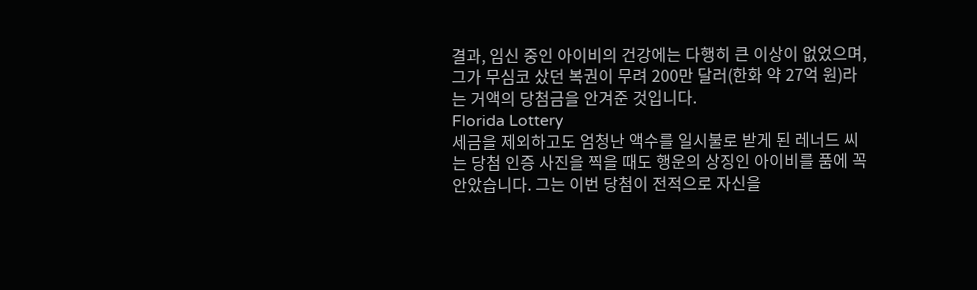결과, 임신 중인 아이비의 건강에는 다행히 큰 이상이 없었으며, 그가 무심코 샀던 복권이 무려 200만 달러(한화 약 27억 원)라는 거액의 당첨금을 안겨준 것입니다.
Florida Lottery
세금을 제외하고도 엄청난 액수를 일시불로 받게 된 레너드 씨는 당첨 인증 사진을 찍을 때도 행운의 상징인 아이비를 품에 꼭 안았습니다. 그는 이번 당첨이 전적으로 자신을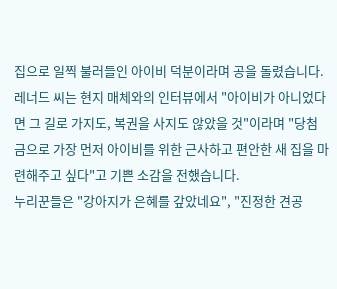집으로 일찍 불러들인 아이비 덕분이라며 공을 돌렸습니다.
레너드 씨는 현지 매체와의 인터뷰에서 "아이비가 아니었다면 그 길로 가지도, 복권을 사지도 않았을 것"이라며 "당첨금으로 가장 먼저 아이비를 위한 근사하고 편안한 새 집을 마련해주고 싶다"고 기쁜 소감을 전했습니다.
누리꾼들은 "강아지가 은혜를 갚았네요", "진정한 견공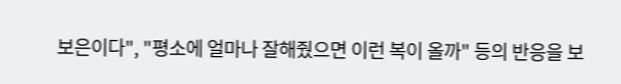보은이다", "평소에 얼마나 잘해줬으면 이런 복이 올까" 등의 반응을 보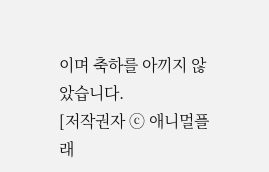이며 축하를 아끼지 않았습니다.
[저작권자 ⓒ 애니멀플래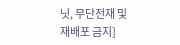닛, 무단전재 및 재배포 금지]